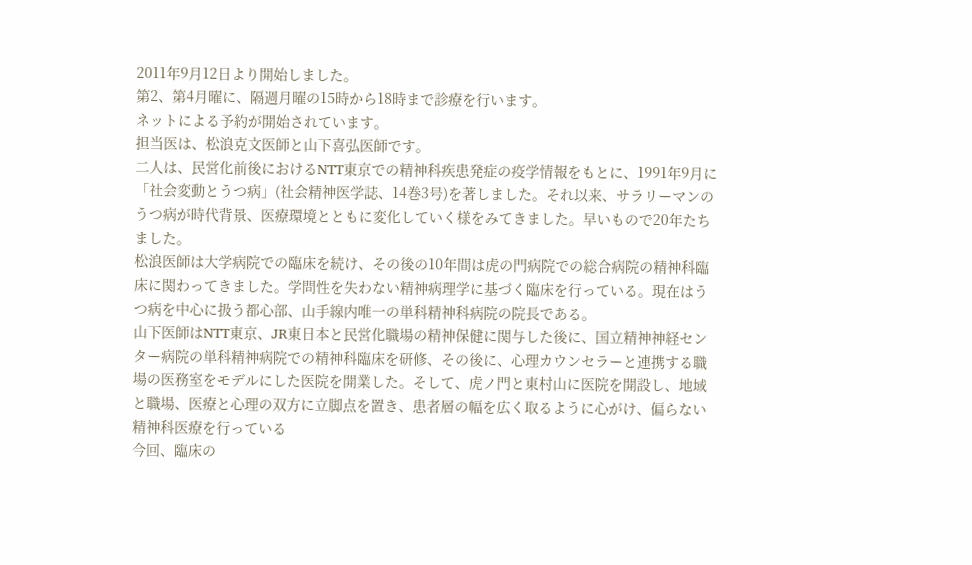2011年9月12日より開始しました。
第2、第4月曜に、隔週月曜の15時から18時まで診療を行います。
ネットによる予約が開始されています。
担当医は、松浪克文医師と山下喜弘医師です。
二人は、民営化前後におけるNTT東京での精神科疾患発症の疫学情報をもとに、1991年9月に「社会変動とうつ病」(社会精神医学誌、14巻3号)を著しました。それ以来、サラリーマンのうつ病が時代背景、医療環境とともに変化していく様をみてきました。早いもので20年たちました。
松浪医師は大学病院での臨床を続け、その後の10年間は虎の門病院での総合病院の精神科臨床に関わってきました。学問性を失わない精神病理学に基づく臨床を行っている。現在はうつ病を中心に扱う都心部、山手線内唯一の単科精神科病院の院長である。
山下医師はNTT東京、JR東日本と民営化職場の精神保健に関与した後に、国立精神神経センター病院の単科精神病院での精神科臨床を研修、その後に、心理カウンセラーと連携する職場の医務室をモデルにした医院を開業した。そして、虎ノ門と東村山に医院を開設し、地域と職場、医療と心理の双方に立脚点を置き、患者層の幅を広く取るように心がけ、偏らない精神科医療を行っている
今回、臨床の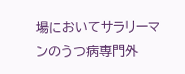場においてサラリーマンのうつ病専門外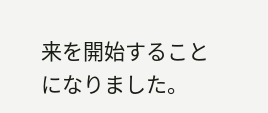来を開始することになりました。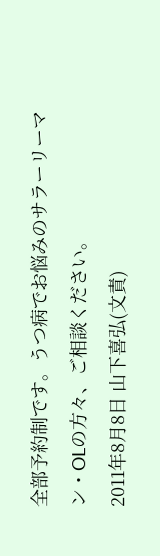全部予約制です。うつ病でお悩みのサラーリーマン・OLの方々、ご相談ください。
2011年8月8日 山下喜弘(文責)